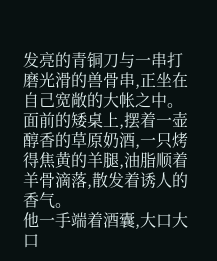发亮的青铜刀与一串打磨光滑的兽骨串,正坐在自己宽敞的大帐之中。
面前的矮桌上,摆着一壶醇香的草原奶酒,一只烤得焦黄的羊腿,油脂顺着羊骨滴落,散发着诱人的香气。
他一手端着酒囊,大口大口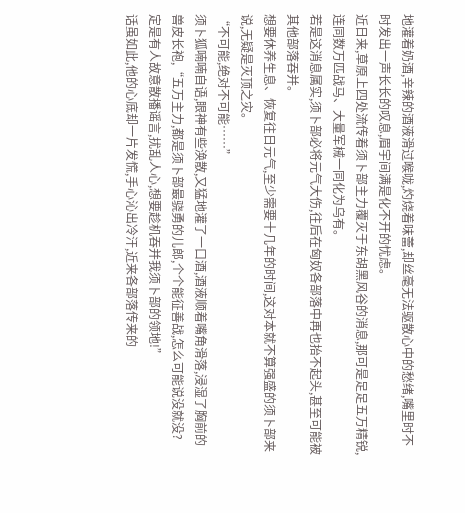地灌着奶酒,辛辣的酒液滑过喉咙,灼烧着味蕾,却丝毫无法驱散心中的愁绪,嘴里时不时发出一声长长的叹息,眉宇间满是化不开的忧虑。
近日来,草原上四处流传着须卜部主力覆灭于东胡黑风谷的消息,那可是足足五万精锐,连同数万匹战马、大量军械一同化为乌有。
若是这消息属实,须卜部必将元气大伤,往后在匈奴各部落中再也抬不起头,甚至可能被其他部落吞并。
想要休养生息、恢复往日元气,至少需要十几年的时间,这对本就不算强盛的须卜部来说,无疑是灭顶之灾。
“不可能,绝对不可能……”
须卜狐喃喃自语,眼神有些涣散,又猛地灌了一口酒,酒液顺着嘴角滑落,浸湿了胸前的兽皮长袍,“五万主力,都是须卜部最骁勇的儿郎,个个能征善战,怎么可能说没就没?
定是有人故意散播谣言,扰乱人心,想要趁机吞并我须卜部的领地!”
话虽如此,他的心底却一片发慌,手心沁出冷汗,近来各部落传来的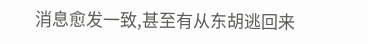消息愈发一致,甚至有从东胡逃回来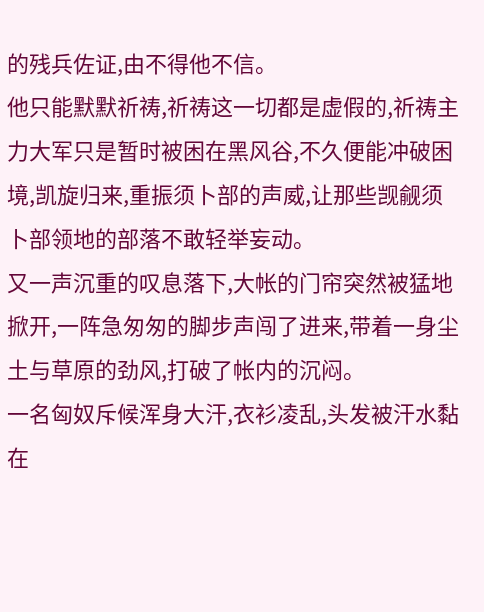的残兵佐证,由不得他不信。
他只能默默祈祷,祈祷这一切都是虚假的,祈祷主力大军只是暂时被困在黑风谷,不久便能冲破困境,凯旋归来,重振须卜部的声威,让那些觊觎须卜部领地的部落不敢轻举妄动。
又一声沉重的叹息落下,大帐的门帘突然被猛地掀开,一阵急匆匆的脚步声闯了进来,带着一身尘土与草原的劲风,打破了帐内的沉闷。
一名匈奴斥候浑身大汗,衣衫凌乱,头发被汗水黏在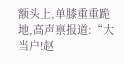额头上,单膝重重跪地,高声禀报道:“大当户!赵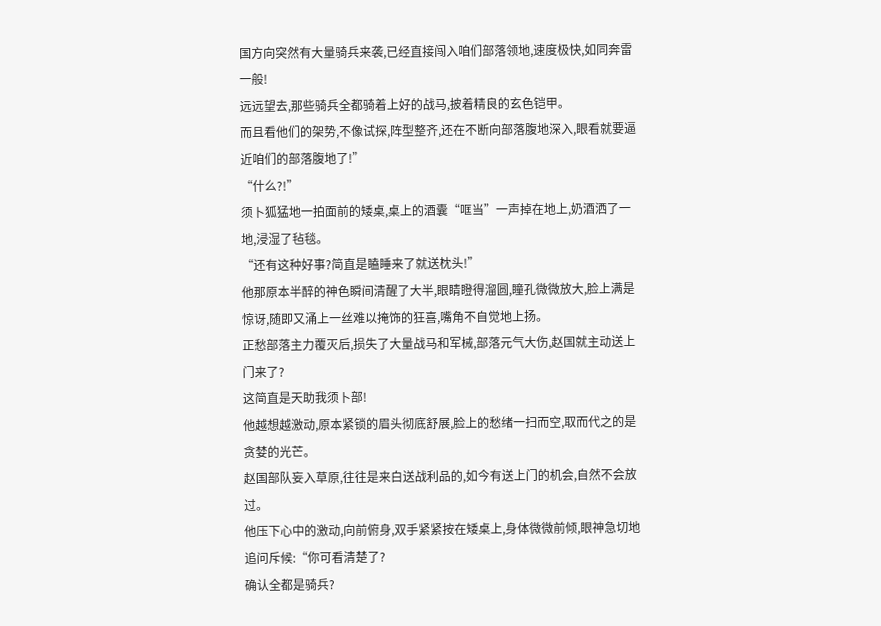国方向突然有大量骑兵来袭,已经直接闯入咱们部落领地,速度极快,如同奔雷一般!
远远望去,那些骑兵全都骑着上好的战马,披着精良的玄色铠甲。
而且看他们的架势,不像试探,阵型整齐,还在不断向部落腹地深入,眼看就要逼近咱们的部落腹地了!”
“什么?!”
须卜狐猛地一拍面前的矮桌,桌上的酒囊“哐当”一声掉在地上,奶酒洒了一地,浸湿了毡毯。
“还有这种好事?简直是瞌睡来了就送枕头!”
他那原本半醉的神色瞬间清醒了大半,眼睛瞪得溜圆,瞳孔微微放大,脸上满是惊讶,随即又涌上一丝难以掩饰的狂喜,嘴角不自觉地上扬。
正愁部落主力覆灭后,损失了大量战马和军械,部落元气大伤,赵国就主动送上门来了?
这简直是天助我须卜部!
他越想越激动,原本紧锁的眉头彻底舒展,脸上的愁绪一扫而空,取而代之的是贪婪的光芒。
赵国部队妄入草原,往往是来白送战利品的,如今有送上门的机会,自然不会放过。
他压下心中的激动,向前俯身,双手紧紧按在矮桌上,身体微微前倾,眼神急切地追问斥候:“你可看清楚了?
确认全都是骑兵?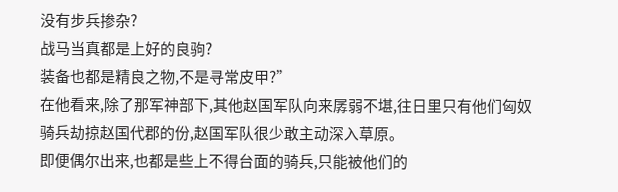没有步兵掺杂?
战马当真都是上好的良驹?
装备也都是精良之物,不是寻常皮甲?”
在他看来,除了那军神部下,其他赵国军队向来孱弱不堪,往日里只有他们匈奴骑兵劫掠赵国代郡的份,赵国军队很少敢主动深入草原。
即便偶尔出来,也都是些上不得台面的骑兵,只能被他们的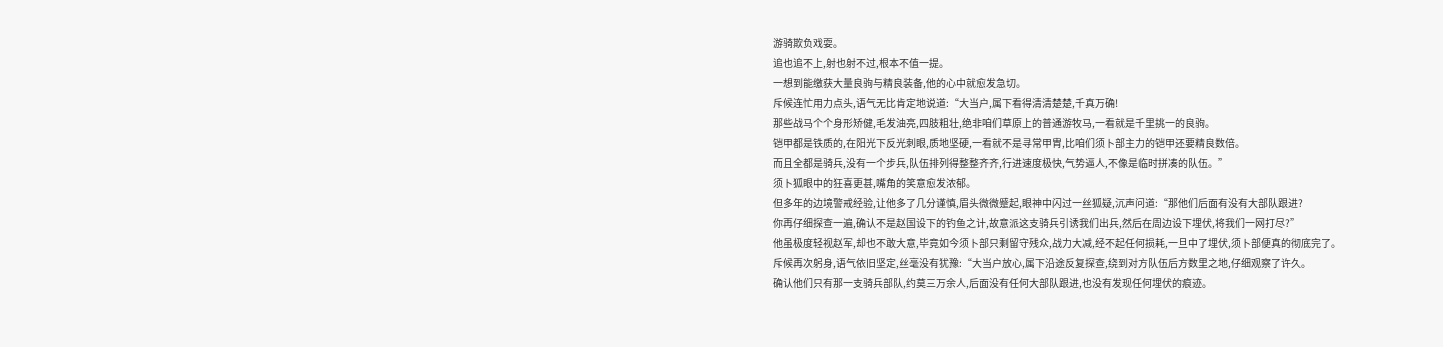游骑欺负戏耍。
追也追不上,射也射不过,根本不值一提。
一想到能缴获大量良驹与精良装备,他的心中就愈发急切。
斥候连忙用力点头,语气无比肯定地说道:“大当户,属下看得清清楚楚,千真万确!
那些战马个个身形矫健,毛发油亮,四肢粗壮,绝非咱们草原上的普通游牧马,一看就是千里挑一的良驹。
铠甲都是铁质的,在阳光下反光刺眼,质地坚硬,一看就不是寻常甲胄,比咱们须卜部主力的铠甲还要精良数倍。
而且全都是骑兵,没有一个步兵,队伍排列得整整齐齐,行进速度极快,气势逼人,不像是临时拼凑的队伍。”
须卜狐眼中的狂喜更甚,嘴角的笑意愈发浓郁。
但多年的边境警戒经验,让他多了几分谨慎,眉头微微蹙起,眼神中闪过一丝狐疑,沉声问道:“那他们后面有没有大部队跟进?
你再仔细探查一遍,确认不是赵国设下的钓鱼之计,故意派这支骑兵引诱我们出兵,然后在周边设下埋伏,将我们一网打尽?”
他虽极度轻视赵军,却也不敢大意,毕竟如今须卜部只剩留守残众,战力大减,经不起任何损耗,一旦中了埋伏,须卜部便真的彻底完了。
斥候再次躬身,语气依旧坚定,丝毫没有犹豫:“大当户放心,属下沿途反复探查,绕到对方队伍后方数里之地,仔细观察了许久。
确认他们只有那一支骑兵部队,约莫三万余人,后面没有任何大部队跟进,也没有发现任何埋伏的痕迹。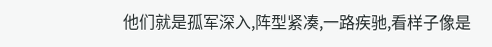他们就是孤军深入,阵型紧凑,一路疾驰,看样子像是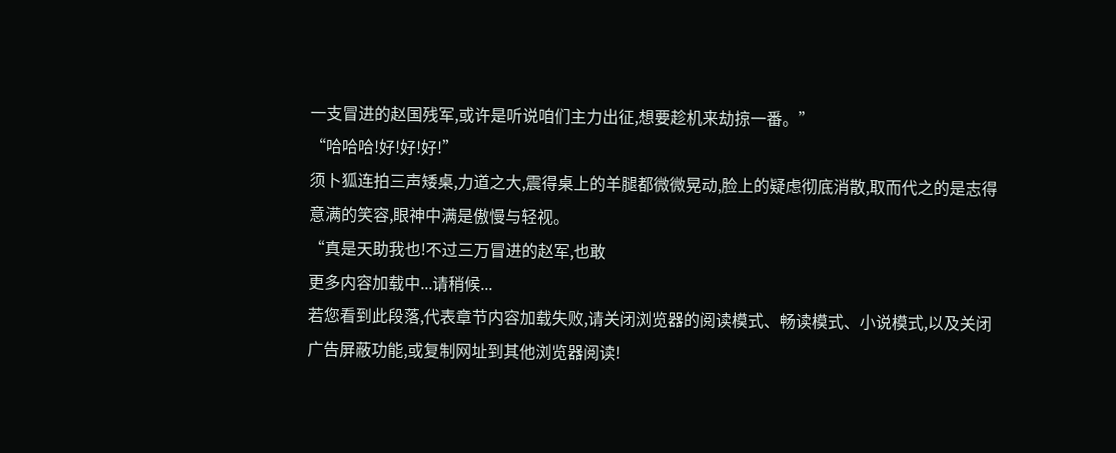一支冒进的赵国残军,或许是听说咱们主力出征,想要趁机来劫掠一番。”
“哈哈哈!好!好!好!”
须卜狐连拍三声矮桌,力道之大,震得桌上的羊腿都微微晃动,脸上的疑虑彻底消散,取而代之的是志得意满的笑容,眼神中满是傲慢与轻视。
“真是天助我也!不过三万冒进的赵军,也敢
更多内容加载中...请稍候...
若您看到此段落,代表章节内容加载失败,请关闭浏览器的阅读模式、畅读模式、小说模式,以及关闭广告屏蔽功能,或复制网址到其他浏览器阅读!